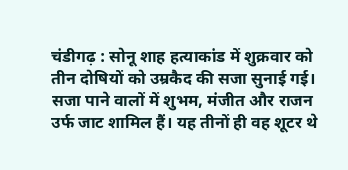चंडीगढ़ : सोनू शाह हत्याकांड में शुक्रवार को तीन दोषियों को उम्रकैद की सजा सुनाई गई। सजा पाने वालों में शुभम, मंजीत और राजन उर्फ जाट शामिल हैं। यह तीनों ही वह शूटर थे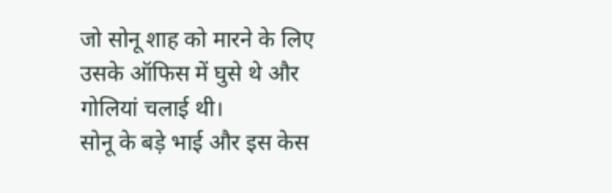जो सोनू शाह को मारने के लिए उसके ऑफिस में घुसे थे और गोलियां चलाई थी।
सोनू के बड़े भाई और इस केस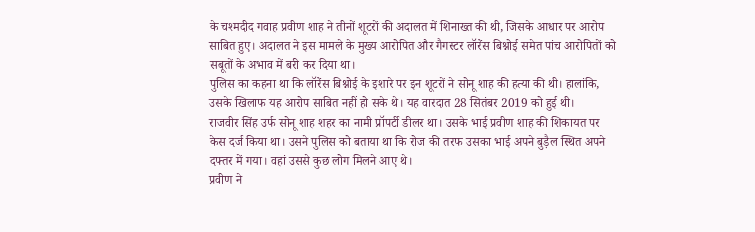के चश्मदीद गवाह प्रवीण शाह ने तीनों शूटरों की अदालत में शिनाख्त की थी, जिसके आधार पर आरोप साबित हुए। अदालत ने इस मामले के मुख्य आरोपित और गैगस्टर लॉरेंस बिश्नोई समेत पांच आरोपितों को सबूतों के अभाव में बरी कर दिया था।
पुलिस का कहना था कि लॉरेंस बिश्नोई के इशारे पर इन शूटरों ने सोनू शाह की हत्या की थी। हालांकि, उसके खिलाफ यह आरोप साबित नहीं हो सके थे। यह वारदात 28 सितंबर 2019 को हुई थी।
राजवीर सिंह उर्फ सोनू शाह शहर का नामी प्रॉपर्टी डीलर था। उसके भाई प्रवीण शाह की शिकायत पर केस दर्ज किया था। उसने पुलिस को बताया था कि रोज की तरफ उसका भाई अपने बुड़ैल स्थित अपने दफ्तर में गया। वहां उससे कुछ लोग मिलने आए थे।
प्रवीण ने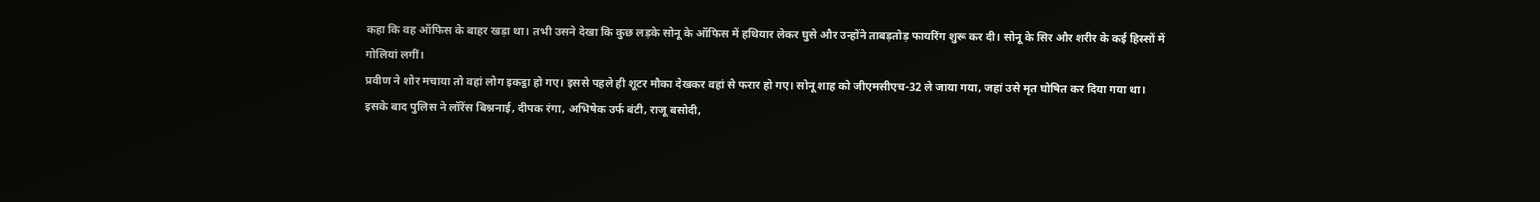कहा कि वह ऑफिस के बाहर खड़ा था। तभी उसने देखा कि कुछ लड़के सोनू के ऑफिस में हथियार लेकर घुसे और उन्होंने ताबड़तोड़ फायरिंग शुरू कर दी। सोनू के सिर और शरीर के कई हिस्सों में गोलियां लगीं।
प्रवीण ने शोर मचाया तो वहां लोग इकट्ठा हो गए। इससे पहले ही शूटर मौका देखकर वहां से फरार हो गए। सोनू शाह को जीएमसीएच-32 ले जाया गया, जहां उसे मृत घोषित कर दिया गया था।
इसके बाद पुलिस ने लॉरेंस बिश्ननाई, दीपक रंगा, अभिषेक उर्फ बंटी, राजू बसोदी,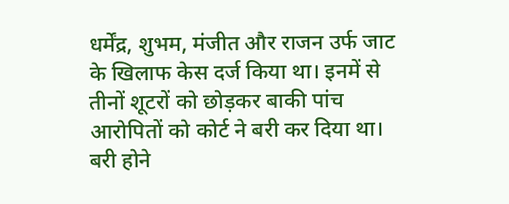धर्मेंद्र, शुभम, मंजीत और राजन उर्फ जाट के खिलाफ केस दर्ज किया था। इनमें से तीनों शूटरों को छोड़कर बाकी पांच आरोपितों को कोर्ट ने बरी कर दिया था।
बरी होने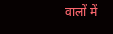वालों में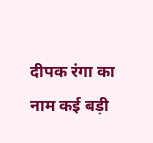दीपक रंगा का नाम कई बड़ी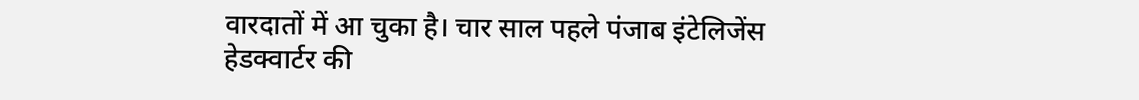वारदातों में आ चुका है। चार साल पहले पंजाब इंटेलिजेंस हेडक्वार्टर की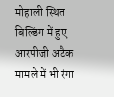मोहाली स्थित बिल्डिंग में हुए आरपीजी अटैक मामले में भी रंगा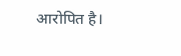आरोपित है।